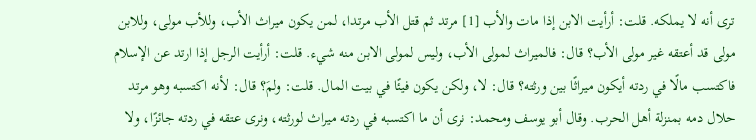ترى أنه لا يملكه. قلت: أرأيت الابن إذا مات والأب [1] مرتد ثم قتل الأب مرتدا، لمن يكون ميراث الأب، وللأب مولى، وللابن مولى قد أعتقه غير مولى الأب؟ قال: فالميراث لمولى الأب، وليس لمولى الابن منه شيء. قلت: أرأيت الرجل إذا ارتد عن الإسلام فاكتسب مالًا في ردته أيكون ميراثًا بين ورثته؟ قال: لا، ولكن يكون فيئًا في بيت المال. قلت: ولمَ؟ قال: لأنه اكتسبه وهو مرتد حلال دمه بمنزلة أهل الحرب. وقال أبو يوسف ومحمد: نرى أن ما اكتسبه في ردته ميراث لورثته، ونرى عتقه في ردته جائزًا، ولا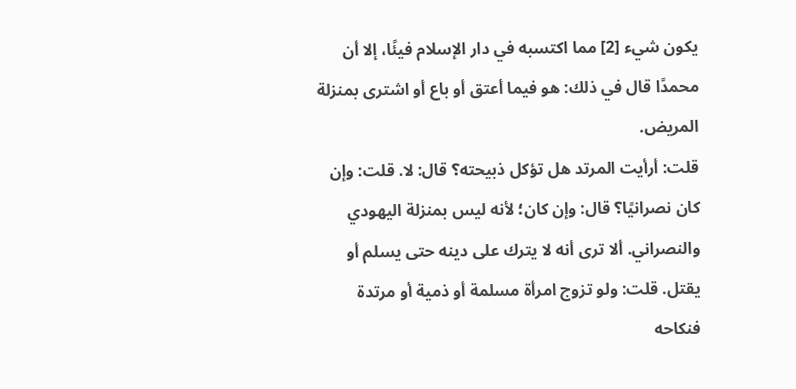يكون شيء [2] مما اكتسبه في دار الإسلام فيئًا، إلا أن محمدًا قال في ذلك: هو فيما أعتق أو باع أو اشترى بمنزلة المريض.
قلت: أرأيت المرتد هل تؤكل ذبيحته؟ قال: لا. قلت: وإن كان نصرانيًا؟ قال: وإن كان؛ لأنه ليس بمنزلة اليهودي والنصراني. ألا ترى أنه لا يترك على دينه حتى يسلم أو يقتل. قلت: ولو تزوج امرأة مسلمة أو ذمية أو مرتدة فنكاحه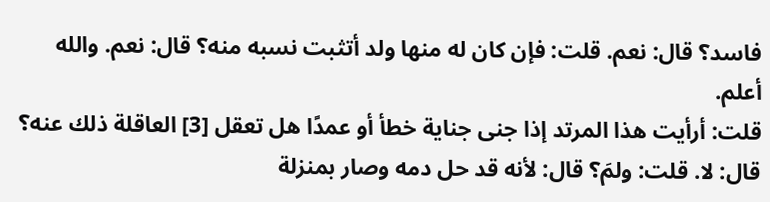فاسد؟ قال: نعم. قلت: فإن كان له منها ولد أتثبت نسبه منه؟ قال: نعم. والله أعلم.
قلت: أرأيت هذا المرتد إذا جنى جناية خطأ أو عمدًا هل تعقل [3] العاقلة ذلك عنه؟ قال: لا. قلت: ولمَ؟ قال: لأنه قد حل دمه وصار بمنزلة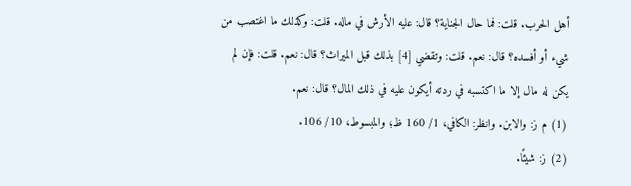أهل الحرب. قلت: فما حال الجناية؟ قال: عليه الأرش في ماله. قلت: وكذلك ما اغتصب من شيء أو أفسده؟ قال: نعم. قلت: وتقضي [4] بذلك قبل الميراث؟ قال: نعم. قلت: فإن لم يكن له مال إلا ما اكتسبه في ردته أيكون عليه في ذلك المال؟ قال: نعم.
(1) م ز: والابن. وانظر: الكافي، 1/ 160 ظ؛ والمبسوط، 10/ 106.
(2) ز: شيئًا.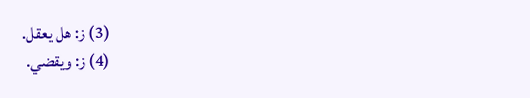(3) ز: هل يعقل.
(4) ز: ويقضي.